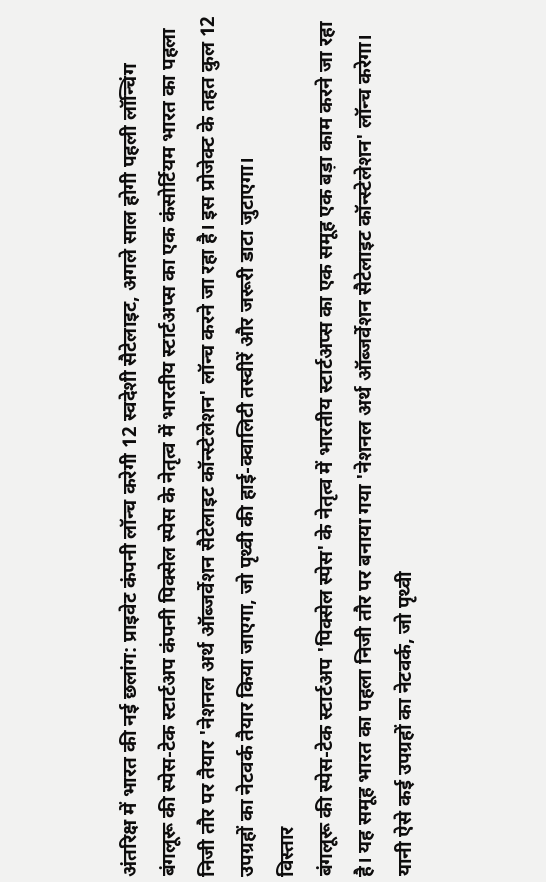अंतरिक्ष में भारत की नई छलांग: प्राइवेट कंपनी लॉन्च करेगी 12 स्वदेशी सैटेलाइट, अगले साल होगी पहली लॉन्चिंग
बंगलूरू की स्पेस-टेक स्टार्टअप कंपनी पिक्सेल स्पेस के नेतृत्व में भारतीय स्टार्टअप्स का एक कंसोर्टियम भारत का पहला निजी तौर पर तैयार 'नेशनल अर्थ ऑब्जर्वेशन सैटेलाइट कॉन्स्टेलेशन' लॉन्च करने जा रहा है। इस प्रोजेक्ट के तहत कुल 12 उपग्रहों का नेटवर्क तैयार किया जाएगा, जो पृथ्वी की हाई-क्वालिटी तस्वीरें और जरूरी डाटा जुटाएगा।
विस्तार
बंगलूरू की स्पेस-टेक स्टार्टअप 'पिक्सेल स्पेस' के नेतृत्व में भारतीय स्टार्टअप्स का एक समूह एक बड़ा काम करने जा रहा है। यह समूह भारत का पहला निजी तौर पर बनाया गया 'नेशनल अर्थ ऑब्जर्वेशन सैटेलाइट कॉन्स्टेलेशन' लॉन्च करेगा। यानी ऐसे कई उपग्रहों का नेटवर्क, जो पृथ्वी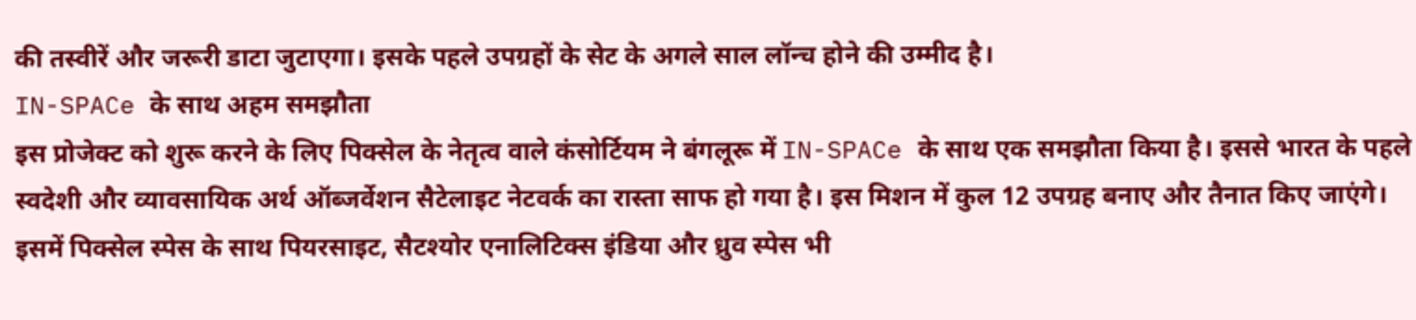की तस्वीरें और जरूरी डाटा जुटाएगा। इसके पहले उपग्रहों के सेट के अगले साल लॉन्च होने की उम्मीद है।
IN-SPACe के साथ अहम समझौता
इस प्रोजेक्ट को शुरू करने के लिए पिक्सेल के नेतृत्व वाले कंसोर्टियम ने बंगलूरू में IN-SPACe के साथ एक समझौता किया है। इससे भारत के पहले स्वदेशी और व्यावसायिक अर्थ ऑब्जर्वेशन सैटेलाइट नेटवर्क का रास्ता साफ हो गया है। इस मिशन में कुल 12 उपग्रह बनाए और तैनात किए जाएंगे। इसमें पिक्सेल स्पेस के साथ पियरसाइट, सैटश्योर एनालिटिक्स इंडिया और ध्रुव स्पेस भी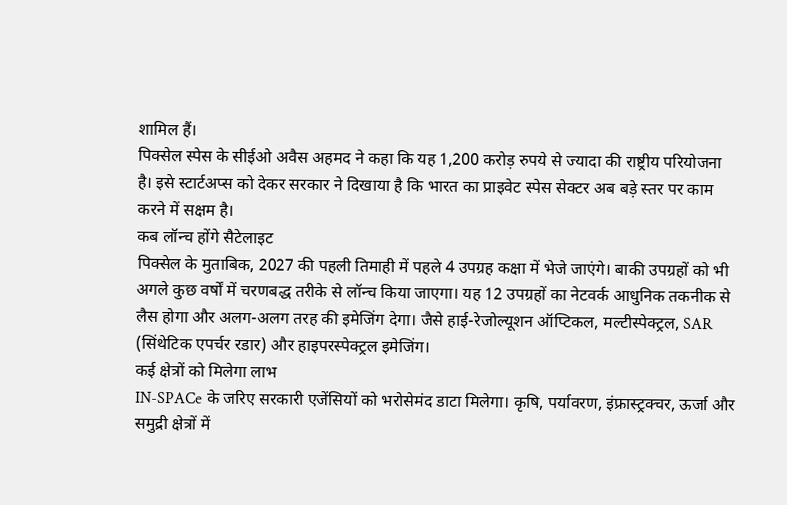शामिल हैं।
पिक्सेल स्पेस के सीईओ अवैस अहमद ने कहा कि यह 1,200 करोड़ रुपये से ज्यादा की राष्ट्रीय परियोजना है। इसे स्टार्टअप्स को देकर सरकार ने दिखाया है कि भारत का प्राइवेट स्पेस सेक्टर अब बड़े स्तर पर काम करने में सक्षम है।
कब लॉन्च होंगे सैटेलाइट
पिक्सेल के मुताबिक, 2027 की पहली तिमाही में पहले 4 उपग्रह कक्षा में भेजे जाएंगे। बाकी उपग्रहों को भी अगले कुछ वर्षों में चरणबद्ध तरीके से लॉन्च किया जाएगा। यह 12 उपग्रहों का नेटवर्क आधुनिक तकनीक से लैस होगा और अलग-अलग तरह की इमेजिंग देगा। जैसे हाई-रेजोल्यूशन ऑप्टिकल, मल्टीस्पेक्ट्रल, SAR (सिंथेटिक एपर्चर रडार) और हाइपरस्पेक्ट्रल इमेजिंग।
कई क्षेत्रों को मिलेगा लाभ
IN-SPACe के जरिए सरकारी एजेंसियों को भरोसेमंद डाटा मिलेगा। कृषि, पर्यावरण, इंफ्रास्ट्रक्चर, ऊर्जा और समुद्री क्षेत्रों में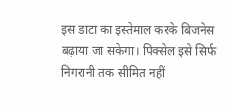इस डाटा का इस्तेमाल करके बिजनेस बढ़ाया जा सकेगा। पिक्सेल इसे सिर्फ निगरानी तक सीमित नहीं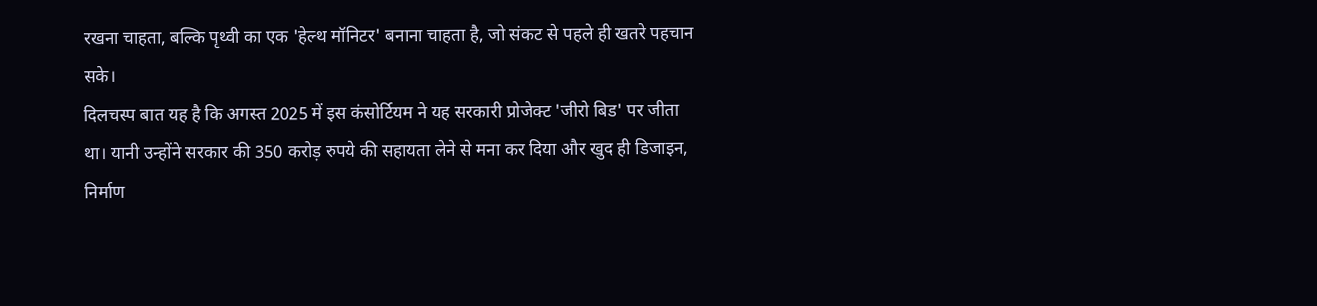रखना चाहता, बल्कि पृथ्वी का एक 'हेल्थ मॉनिटर' बनाना चाहता है, जो संकट से पहले ही खतरे पहचान सके।
दिलचस्प बात यह है कि अगस्त 2025 में इस कंसोर्टियम ने यह सरकारी प्रोजेक्ट 'जीरो बिड' पर जीता था। यानी उन्होंने सरकार की 350 करोड़ रुपये की सहायता लेने से मना कर दिया और खुद ही डिजाइन, निर्माण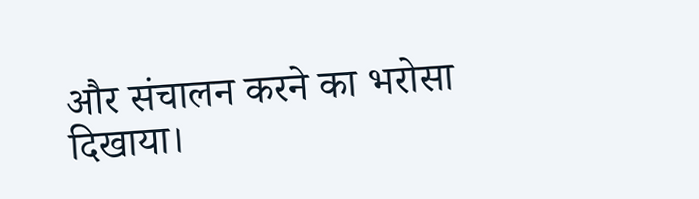और संचालन करने का भरोसा दिखाया।